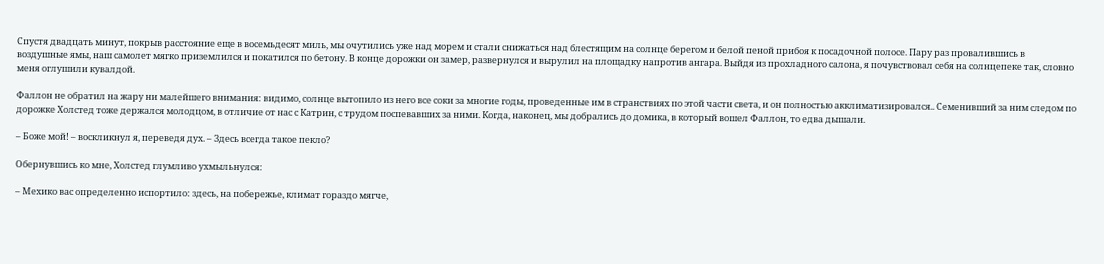Спустя двадцать минут, покрыв расстояние еще в восемьдесят миль, мы очутились уже над морем и стали снижаться над блестящим на солнце берегом и белой пеной прибоя к посадочной полосе. Пару раз провалившись в воздушные ямы, наш самолет мягко приземлился и покатился по бетону. В конце дорожки он замер, развернулся и вырулил на площадку напротив ангара. Выйдя из прохладного салона, я почувствовал себя на солнцепеке так, словно меня оглушили кувалдой.

Фаллон не обратил на жару ни малейшего внимания: видимо, солнце вытопило из него все соки за многие годы, проведенные им в странствиях по этой части света, и он полностью акклиматизировался.. Семенивший за ним следом по дорожке Холстед тоже держался молодцом, в отличие от нас с Катрин, с трудом поспевавших за ними. Когда, наконец, мы добрались до домика, в который вошел Фаллон, то едва дышали.

– Боже мой! – воскликнул я, переведя дух. – Здесь всегда такое пекло?

Обернувшись ко мне, Холстед глумливо ухмыльнулся:

– Мехико вас определенно испортило: здесь, на побережье, климат гораздо мягче,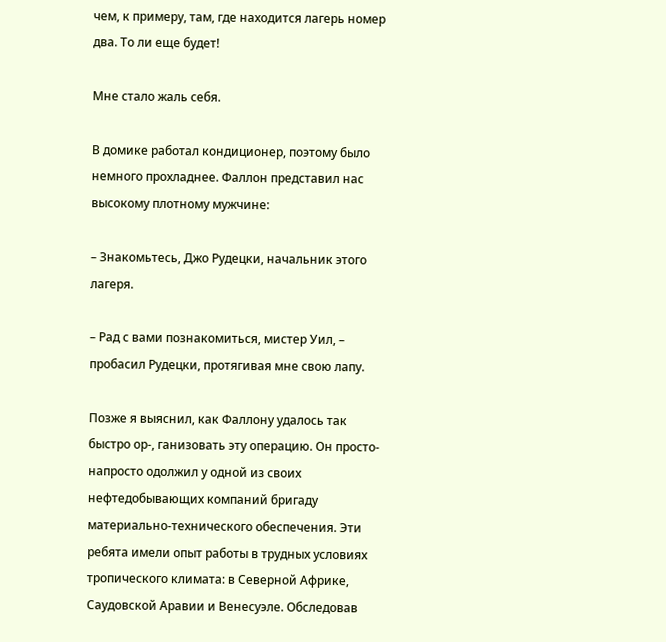чем, к примеру, там, где находится лагерь номер два. То ли еще будет!

Мне стало жаль себя.

В домике работал кондиционер, поэтому было немного прохладнее. Фаллон представил нас высокому плотному мужчине:

– Знакомьтесь, Джо Рудецки, начальник этого лагеря.

– Рад с вами познакомиться, мистер Уил, – пробасил Рудецки, протягивая мне свою лапу.

Позже я выяснил, как Фаллону удалось так быстро ор-, ганизовать эту операцию. Он просто-напросто одолжил у одной из своих нефтедобывающих компаний бригаду материально-технического обеспечения. Эти ребята имели опыт работы в трудных условиях тропического климата: в Северной Африке, Саудовской Аравии и Венесуэле. Обследовав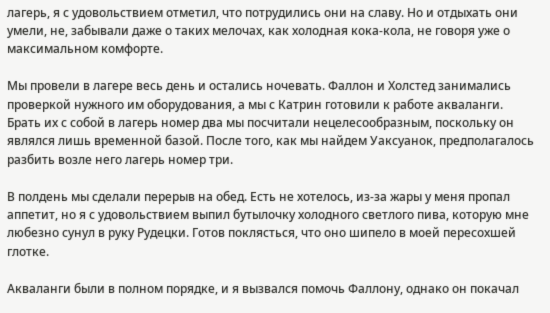лагерь, я с удовольствием отметил, что потрудились они на славу. Но и отдыхать они умели, не, забывали даже о таких мелочах, как холодная кока-кола, не говоря уже о максимальном комфорте.

Мы провели в лагере весь день и остались ночевать. Фаллон и Холстед занимались проверкой нужного им оборудования, а мы с Катрин готовили к работе акваланги. Брать их с собой в лагерь номер два мы посчитали нецелесообразным, поскольку он являлся лишь временной базой. После того, как мы найдем Уаксуанок, предполагалось разбить возле него лагерь номер три.

В полдень мы сделали перерыв на обед. Есть не хотелось, из-за жары у меня пропал аппетит, но я с удовольствием выпил бутылочку холодного светлого пива, которую мне любезно сунул в руку Рудецки. Готов поклясться, что оно шипело в моей пересохшей глотке.

Акваланги были в полном порядке, и я вызвался помочь Фаллону, однако он покачал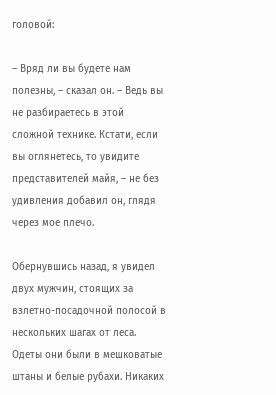головой:

– Вряд ли вы будете нам полезны, – сказал он. – Ведь вы не разбираетесь в этой сложной технике. Кстати, если вы оглянетесь, то увидите представителей майя, – не без удивления добавил он, глядя через мое плечо.

Обернувшись назад, я увидел двух мужчин, стоящих за взлетно-посадочной полосой в нескольких шагах от леса. Одеты они были в мешковатые штаны и белые рубахи. Никаких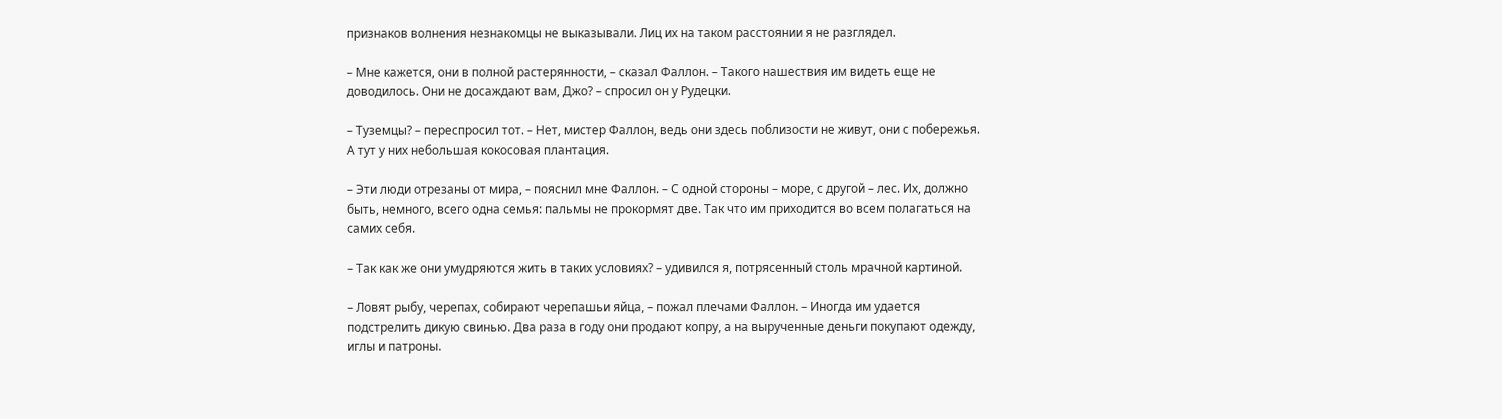признаков волнения незнакомцы не выказывали. Лиц их на таком расстоянии я не разглядел.

– Мне кажется, они в полной растерянности, – сказал Фаллон. – Такого нашествия им видеть еще не доводилось. Они не досаждают вам, Джо? – спросил он у Рудецки.

– Туземцы? – переспросил тот. – Нет, мистер Фаллон, ведь они здесь поблизости не живут, они с побережья. А тут у них небольшая кокосовая плантация.

– Эти люди отрезаны от мира, – пояснил мне Фаллон. – С одной стороны – море, с другой – лес. Их, должно быть, немного, всего одна семья: пальмы не прокормят две. Так что им приходится во всем полагаться на самих себя.

– Так как же они умудряются жить в таких условиях? – удивился я, потрясенный столь мрачной картиной.

– Ловят рыбу, черепах, собирают черепашьи яйца, – пожал плечами Фаллон. – Иногда им удается подстрелить дикую свинью. Два раза в году они продают копру, а на вырученные деньги покупают одежду, иглы и патроны.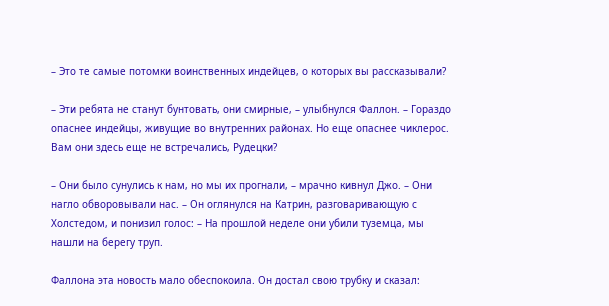– Это те самые потомки воинственных индейцев, о которых вы рассказывали?

– Эти ребята не станут бунтовать, они смирные, – улыбнулся Фаллон. – Гораздо опаснее индейцы, живущие во внутренних районах. Но еще опаснее чиклерос. Вам они здесь еще не встречались, Рудецки?

– Они было сунулись к нам, но мы их прогнали, – мрачно кивнул Джо. – Они нагло обворовывали нас. – Он оглянулся на Катрин, разговаривающую с Холстедом, и понизил голос: – На прошлой неделе они убили туземца, мы нашли на берегу труп.

Фаллона эта новость мало обеспокоила. Он достал свою трубку и сказал: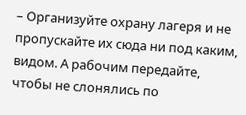– Организуйте охрану лагеря и не пропускайте их сюда ни под каким, видом. А рабочим передайте, чтобы не слонялись по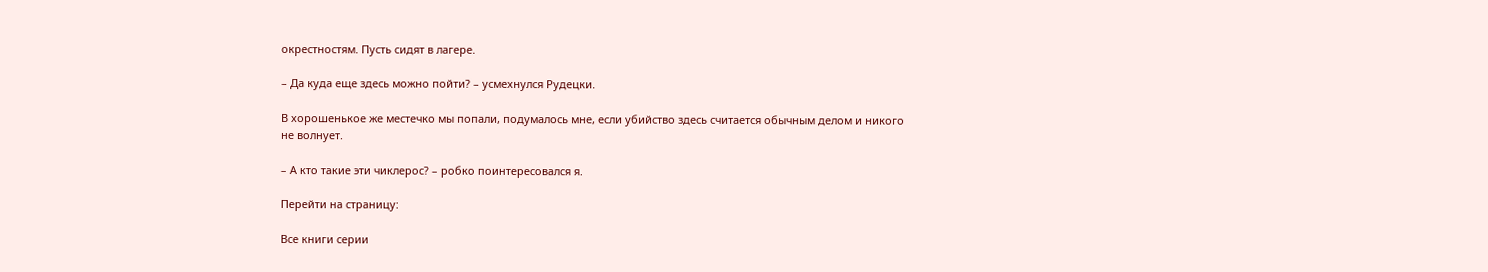окрестностям. Пусть сидят в лагере.

– Да куда еще здесь можно пойти? – усмехнулся Рудецки.

В хорошенькое же местечко мы попали, подумалось мне, если убийство здесь считается обычным делом и никого не волнует.

– А кто такие эти чиклерос? – робко поинтересовался я.

Перейти на страницу:

Все книги серии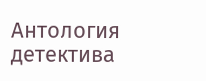Антология детектива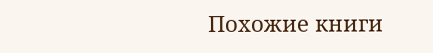Похожие книги